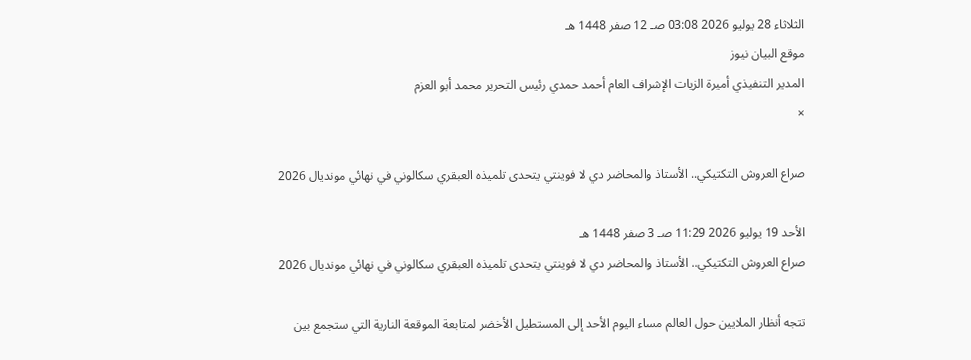الثلاثاء 28 يوليو 2026 03:08 صـ 12 صفر 1448 هـ
موقع البيان نيوز
المدير التنفيذي أميرة الزيات الإشراف العام أحمد حمدي رئيس التحرير محمد أبو العزم
×

صراع العروش التكتيكي.. الأستاذ والمحاضر دي لا فوينتي يتحدى تلميذه العبقري سكالوني في نهائي مونديال 2026

الأحد 19 يوليو 2026 11:29 صـ 3 صفر 1448 هـ
صراع العروش التكتيكي.. الأستاذ والمحاضر دي لا فوينتي يتحدى تلميذه العبقري سكالوني في نهائي مونديال 2026

تتجه أنظار الملايين حول العالم مساء اليوم الأحد إلى المستطيل الأخضر لمتابعة الموقعة النارية التي ستجمع بين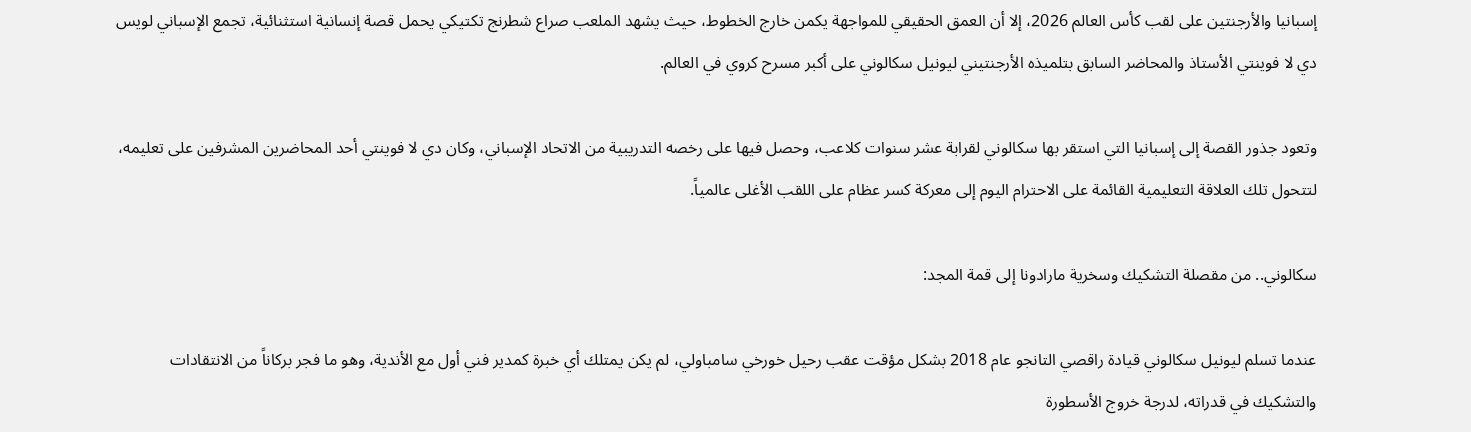إسبانيا والأرجنتين على لقب كأس العالم 2026، إلا أن العمق الحقيقي للمواجهة يكمن خارج الخطوط، حيث يشهد الملعب صراع شطرنج تكتيكي يحمل قصة إنسانية استثنائية، تجمع الإسباني لويس دي لا فوينتي الأستاذ والمحاضر السابق بتلميذه الأرجنتيني ليونيل سكالوني على أكبر مسرح كروي في العالم.

وتعود جذور القصة إلى إسبانيا التي استقر بها سكالوني لقرابة عشر سنوات كلاعب، وحصل فيها على رخصه التدريبية من الاتحاد الإسباني، وكان دي لا فوينتي أحد المحاضرين المشرفين على تعليمه، لتتحول تلك العلاقة التعليمية القائمة على الاحترام اليوم إلى معركة كسر عظام على اللقب الأغلى عالمياً.

سكالوني.. من مقصلة التشكيك وسخرية مارادونا إلى قمة المجد:

عندما تسلم ليونيل سكالوني قيادة راقصي التانجو عام 2018 بشكل مؤقت عقب رحيل خورخي سامباولي، لم يكن يمتلك أي خبرة كمدير فني أول مع الأندية، وهو ما فجر بركاناً من الانتقادات والتشكيك في قدراته، لدرجة خروج الأسطورة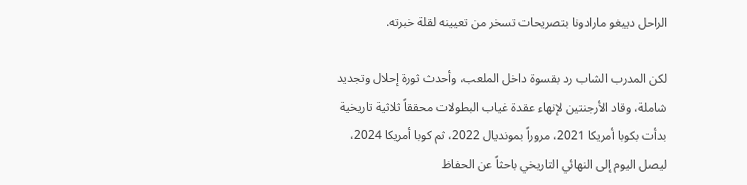الراحل دييغو مارادونا بتصريحات تسخر من تعيينه لقلة خبرته.

لكن المدرب الشاب رد بقسوة داخل الملعب، وأحدث ثورة إحلال وتجديد شاملة، وقاد الأرجنتين لإنهاء عقدة غياب البطولات محققاً ثلاثية تاريخية بدأت بكوبا أمريكا 2021، مروراً بمونديال 2022، ثم كوبا أمريكا 2024، ليصل اليوم إلى النهائي التاريخي باحثاً عن الحفاظ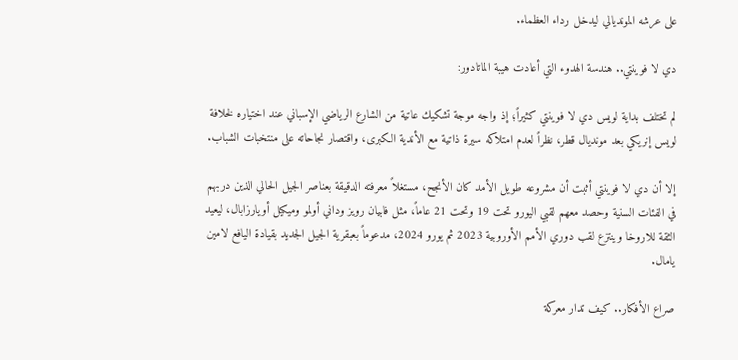على عرشه المونديالي ليدخل رداء العظماء.

دي لا فوينتي.. هندسة الهدوء التي أعادت هيبة الماتادور:

لم تختلف بداية لويس دي لا فوينتي كثيراً؛ إذ واجه موجة تشكيك عاتية من الشارع الرياضي الإسباني عند اختياره لخلافة لويس إنريكي بعد مونديال قطر، نظراً لعدم امتلاكه سيرة ذاتية مع الأندية الكبرى، واقتصار نجاحاته على منتخبات الشباب.

إلا أن دي لا فوينتي أثبت أن مشروعه طويل الأمد كان الأنجح، مستغلاً معرفته الدقيقة بعناصر الجيل الحالي الذين دربهم في الفئات السنية وحصد معهم لقبي اليورو تحت 19 وتحت 21 عاماً، مثل فابيان رويز وداني أولمو وميكيل أويارزابال، ليعيد الثقة للاروخا وينتزع لقب دوري الأمم الأوروبية 2023 ثم يورو 2024، مدعوماً بعبقرية الجيل الجديد بقيادة اليافع لامين يامال.

صراع الأفكار.. كيف تدار معركة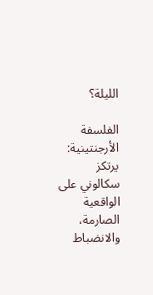الليلة؟

الفلسفة الأرجنتينية: يرتكز سكالوني على الواقعية الصارمة، والانضباط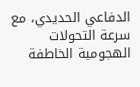الدفاعي الحديدي، مع سرعة التحولات الهجومية الخاطفة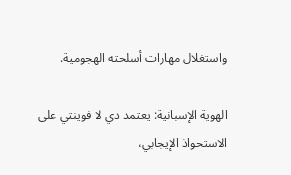واستغلال مهارات أسلحته الهجومية.

الهوية الإسبانية: يعتمد دي لا فوينتي على الاستحواذ الإيجابي،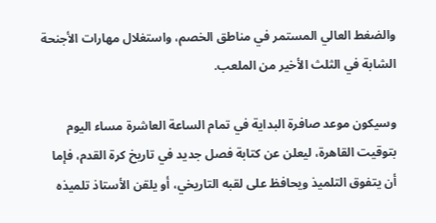والضغط العالي المستمر في مناطق الخصم، واستغلال مهارات الأجنحة الشابة في الثلث الأخير من الملعب.

وسيكون موعد صافرة البداية في تمام الساعة العاشرة مساء اليوم بتوقيت القاهرة، ليعلن عن كتابة فصل جديد في تاريخ كرة القدم، فإما أن يتفوق التلميذ ويحافظ على لقبه التاريخي، أو يلقن الأستاذ تلميذه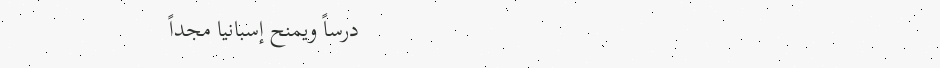درساً ويمنح إسبانيا مجداً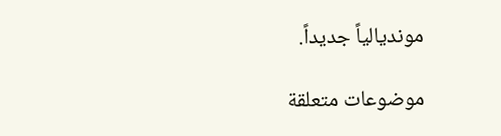مونديالياً جديداً.

موضوعات متعلقة